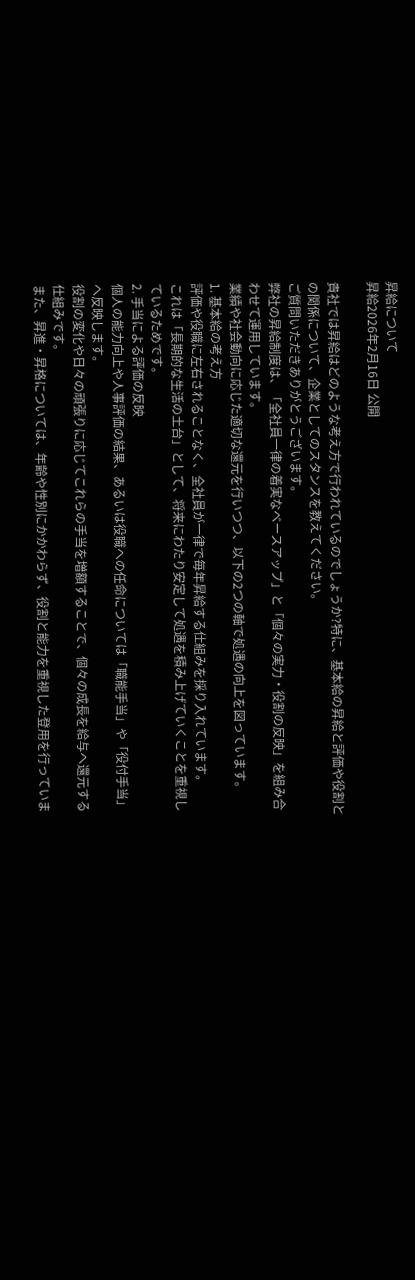昇給について
昇給2026年2月16日 公開

貴社では昇給はどのような考え方で行われているのでしょうか?特に、基本給の昇給と評価や役割との関係について、企業としてのスタンスを教えてください。
ご質問いただきありがとうございます。
弊社の昇給制度は、「全社員一律の着実なベースアップ」と「個々の実力・役割の反映」を組み合わせて運用しています。
業績や社会動向に応じた適切な還元を行いつつ、以下の2つの軸で処遇の向上を図っています。
1. 基本給の考え方
評価や役職に左右されることなく、全社員が一律で毎年昇給する仕組みを採り入れています。
これは「長期的な生活の土台」として、将来にわたり安定して処遇を積み上げていくことを重視しているためです。
2. 手当による評価の反映
個人の能力向上や人事評価の結果、あるいは役職への任命については「職能手当」や「役付手当」へ反映します。
役割の変化や日々の頑張りに応じてこれらの手当を増額することで、個々の成長を給与へ還元する仕組みです。
また、昇進・昇格については、年齢や性別にかかわらず、役割と能力を重視した登用を行っていま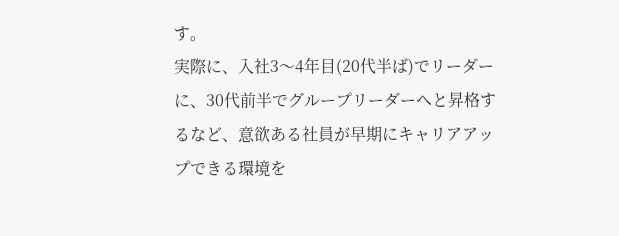す。
実際に、入社3〜4年目(20代半ば)でリーダーに、30代前半でグループリーダーへと昇格するなど、意欲ある社員が早期にキャリアアップできる環境を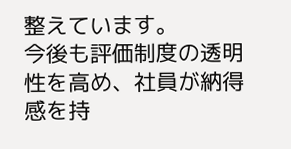整えています。
今後も評価制度の透明性を高め、社員が納得感を持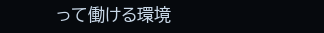って働ける環境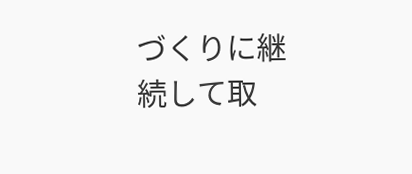づくりに継続して取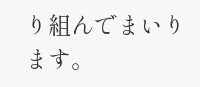り組んでまいります。